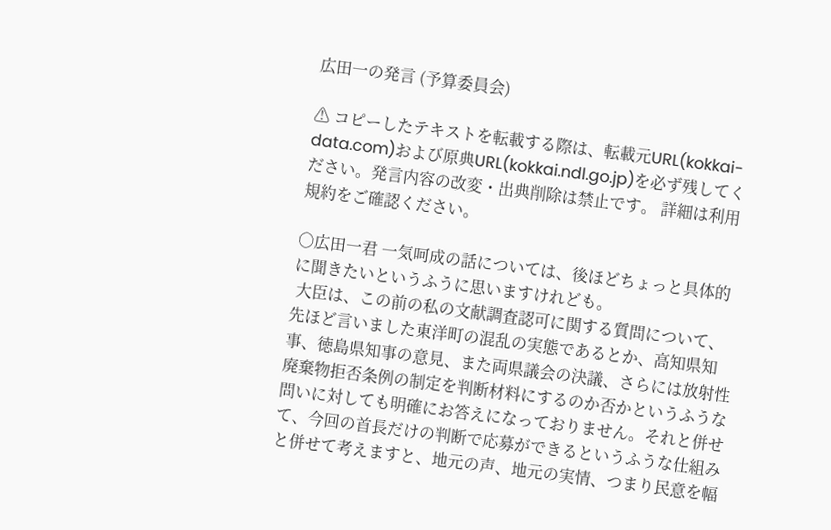広田一の発言 (予算委員会)

⚠ コピーしたテキストを転載する際は、転載元URL(kokkai-data.com)および原典URL(kokkai.ndl.go.jp)を必ず残してください。発言内容の改変・出典削除は禁止です。 詳細は利用規約をご確認ください。

○広田一君 一気呵成の話については、後ほどちょっと具体的に聞きたいというふうに思いますけれども。
 大臣は、この前の私の文献調査認可に関する質問について、先ほど言いました東洋町の混乱の実態であるとか、高知県知事、徳島県知事の意見、また両県議会の決議、さらには放射性廃棄物拒否条例の制定を判断材料にするのか否かというふうな問いに対しても明確にお答えになっておりません。それと併せて、今回の首長だけの判断で応募ができるというふうな仕組みと併せて考えますと、地元の声、地元の実情、つまり民意を幅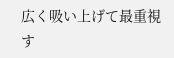広く吸い上げて最重視す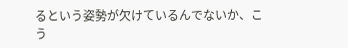るという姿勢が欠けているんでないか、こう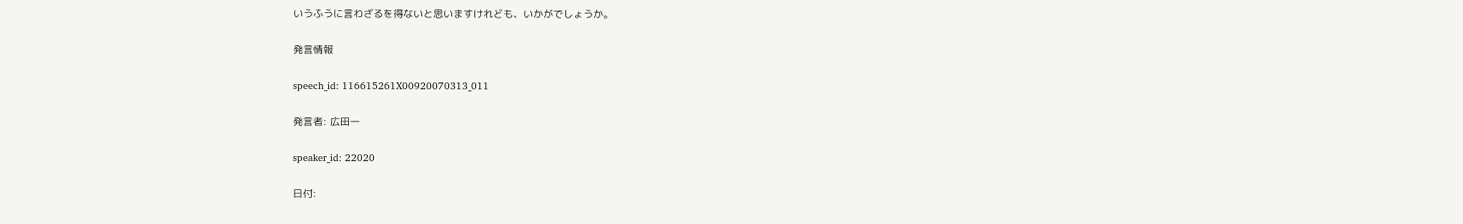いうふうに言わざるを得ないと思いますけれども、いかがでしょうか。

発言情報

speech_id: 116615261X00920070313_011

発言者: 広田一

speaker_id: 22020

日付: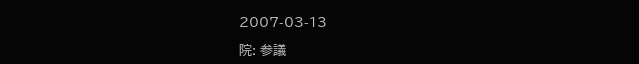2007-03-13

院: 参議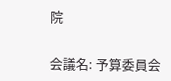院

会議名: 予算委員会